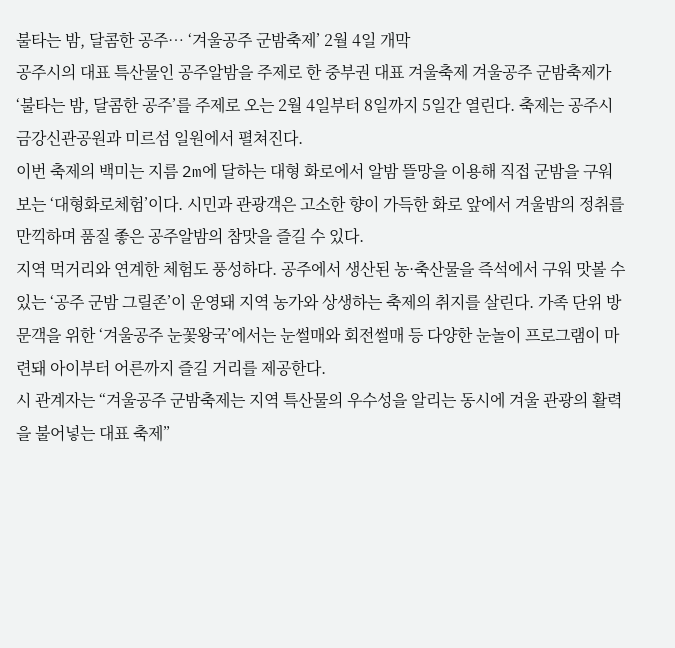불타는 밤, 달콤한 공주… ‘겨울공주 군밤축제’ 2월 4일 개막
공주시의 대표 특산물인 공주알밤을 주제로 한 중부권 대표 겨울축제 겨울공주 군밤축제가 ‘불타는 밤, 달콤한 공주’를 주제로 오는 2월 4일부터 8일까지 5일간 열린다. 축제는 공주시 금강신관공원과 미르섬 일원에서 펼쳐진다.
이번 축제의 백미는 지름 2m에 달하는 대형 화로에서 알밤 뜰망을 이용해 직접 군밤을 구워보는 ‘대형화로체험’이다. 시민과 관광객은 고소한 향이 가득한 화로 앞에서 겨울밤의 정취를 만끽하며 품질 좋은 공주알밤의 참맛을 즐길 수 있다.
지역 먹거리와 연계한 체험도 풍성하다. 공주에서 생산된 농·축산물을 즉석에서 구워 맛볼 수 있는 ‘공주 군밤 그릴존’이 운영돼 지역 농가와 상생하는 축제의 취지를 살린다. 가족 단위 방문객을 위한 ‘겨울공주 눈꽃왕국’에서는 눈썰매와 회전썰매 등 다양한 눈놀이 프로그램이 마련돼 아이부터 어른까지 즐길 거리를 제공한다.
시 관계자는 “겨울공주 군밤축제는 지역 특산물의 우수성을 알리는 동시에 겨울 관광의 활력을 불어넣는 대표 축제”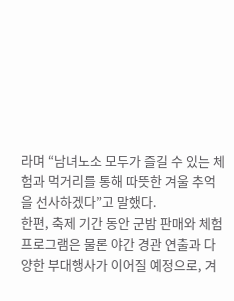라며 “남녀노소 모두가 즐길 수 있는 체험과 먹거리를 통해 따뜻한 겨울 추억을 선사하겠다”고 말했다.
한편, 축제 기간 동안 군밤 판매와 체험 프로그램은 물론 야간 경관 연출과 다양한 부대행사가 이어질 예정으로, 겨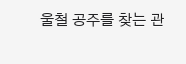울철 공주를 찾는 관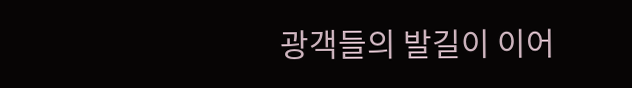광객들의 발길이 이어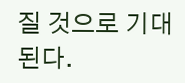질 것으로 기대된다.